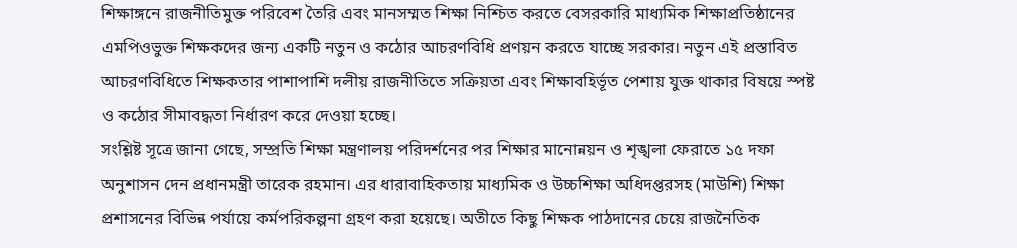শিক্ষাঙ্গনে রাজনীতিমুক্ত পরিবেশ তৈরি এবং মানসম্মত শিক্ষা নিশ্চিত করতে বেসরকারি মাধ্যমিক শিক্ষাপ্রতিষ্ঠানের এমপিওভুক্ত শিক্ষকদের জন্য একটি নতুন ও কঠোর আচরণবিধি প্রণয়ন করতে যাচ্ছে সরকার। নতুন এই প্রস্তাবিত আচরণবিধিতে শিক্ষকতার পাশাপাশি দলীয় রাজনীতিতে সক্রিয়তা এবং শিক্ষাবহির্ভূত পেশায় যুক্ত থাকার বিষয়ে স্পষ্ট ও কঠোর সীমাবদ্ধতা নির্ধারণ করে দেওয়া হচ্ছে।
সংশ্লিষ্ট সূত্রে জানা গেছে, সম্প্রতি শিক্ষা মন্ত্রণালয় পরিদর্শনের পর শিক্ষার মানোন্নয়ন ও শৃঙ্খলা ফেরাতে ১৫ দফা অনুশাসন দেন প্রধানমন্ত্রী তারেক রহমান। এর ধারাবাহিকতায় মাধ্যমিক ও উচ্চশিক্ষা অধিদপ্তরসহ (মাউশি) শিক্ষা প্রশাসনের বিভিন্ন পর্যায়ে কর্মপরিকল্পনা গ্রহণ করা হয়েছে। অতীতে কিছু শিক্ষক পাঠদানের চেয়ে রাজনৈতিক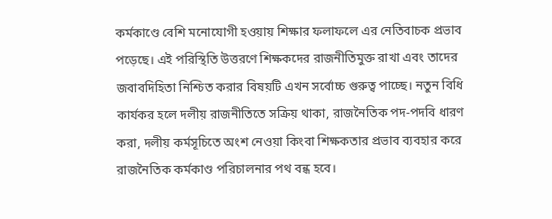কর্মকাণ্ডে বেশি মনোযোগী হওয়ায় শিক্ষার ফলাফলে এর নেতিবাচক প্রভাব পড়েছে। এই পরিস্থিতি উত্তরণে শিক্ষকদের রাজনীতিমুক্ত রাখা এবং তাদের জবাবদিহিতা নিশ্চিত করার বিষয়টি এখন সর্বোচ্চ গুরুত্ব পাচ্ছে। নতুন বিধি কার্যকর হলে দলীয় রাজনীতিতে সক্রিয় থাকা, রাজনৈতিক পদ-পদবি ধারণ করা, দলীয় কর্মসূচিতে অংশ নেওয়া কিংবা শিক্ষকতার প্রভাব ব্যবহার করে রাজনৈতিক কর্মকাণ্ড পরিচালনার পথ বন্ধ হবে।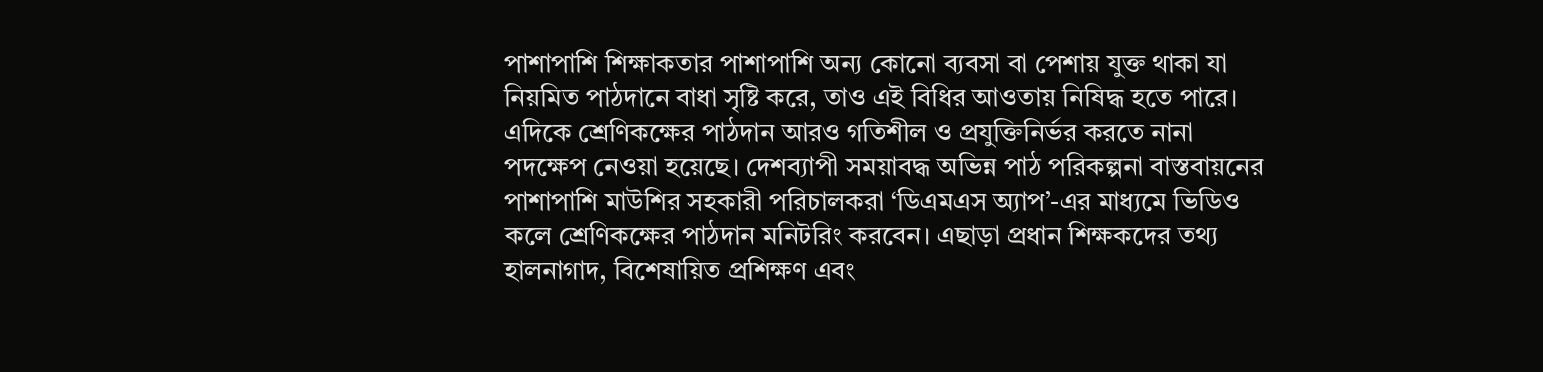পাশাপাশি শিক্ষাকতার পাশাপাশি অন্য কোনো ব্যবসা বা পেশায় যুক্ত থাকা যা নিয়মিত পাঠদানে বাধা সৃষ্টি করে, তাও এই বিধির আওতায় নিষিদ্ধ হতে পারে।
এদিকে শ্রেণিকক্ষের পাঠদান আরও গতিশীল ও প্রযুক্তিনির্ভর করতে নানা পদক্ষেপ নেওয়া হয়েছে। দেশব্যাপী সময়াবদ্ধ অভিন্ন পাঠ পরিকল্পনা বাস্তবায়নের পাশাপাশি মাউশির সহকারী পরিচালকরা ‘ডিএমএস অ্যাপ’-এর মাধ্যমে ভিডিও কলে শ্রেণিকক্ষের পাঠদান মনিটরিং করবেন। এছাড়া প্রধান শিক্ষকদের তথ্য হালনাগাদ, বিশেষায়িত প্রশিক্ষণ এবং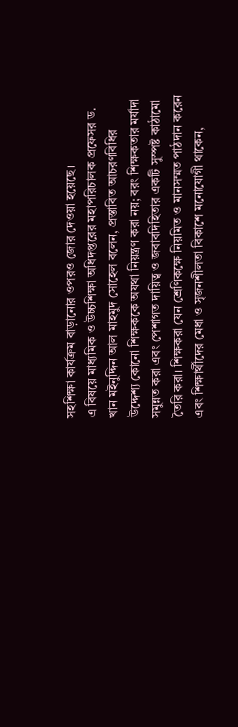সহশিক্ষা কার্যক্রম বাড়ানোর ওপরও জোর দেওয়া হয়েছে।
এ বিষয়ে মাধ্যমিক ও উচ্চশিক্ষা অধিদপ্তরের মহাপরিচালক প্রফেসর ড. খান মইনুদ্দিন আল মাহমুদ সোহেল বলেন, প্রস্তাবিত আচরণবিধির উদ্দেশ্য কোনো শিক্ষককে অযথা নিয়ন্ত্রণ করা নয়; বরং শিক্ষকতার মর্যাদা সমুন্নত করা এবং পেশাগত দায়িত্ব ও জবাবদিহিতার একটি সুস্পষ্ট কাঠামো তৈরি করা। শিক্ষকরা যেন শ্রেণিকক্ষে নিয়মিত ও মানসম্মত পাঠদান করেন এবং শিক্ষার্থীদের মেধা ও সৃজনশীলতা বিকাশে মনোযোগী থাকেন,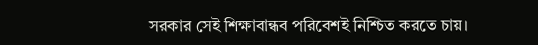সরকার সেই শিক্ষাবান্ধব পরিবেশই নিশ্চিত করতে চায়।